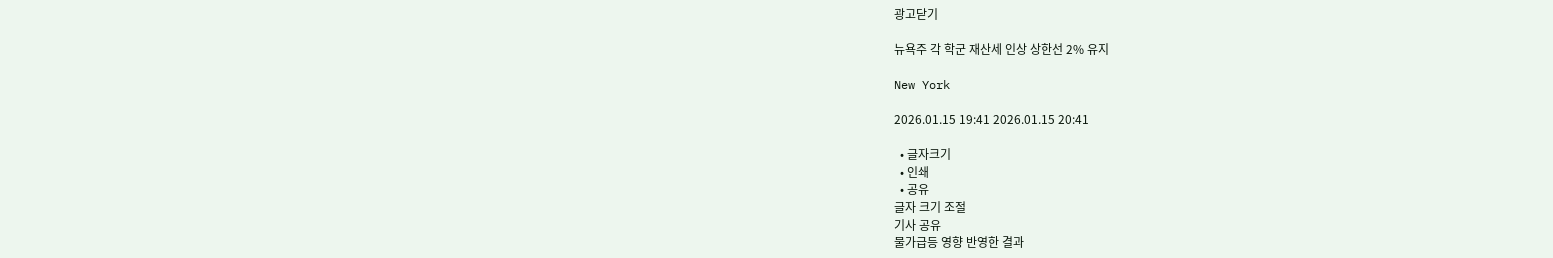광고닫기

뉴욕주 각 학군 재산세 인상 상한선 2% 유지

New York

2026.01.15 19:41 2026.01.15 20:41

  • 글자크기
  • 인쇄
  • 공유
글자 크기 조절
기사 공유
물가급등 영향 반영한 결과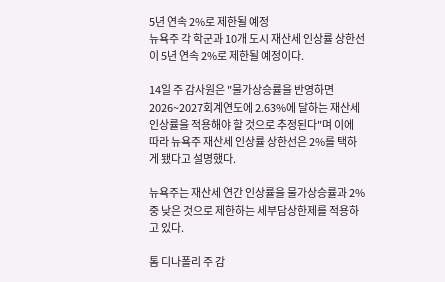5년 연속 2%로 제한될 예정
뉴욕주 각 학군과 10개 도시 재산세 인상률 상한선이 5년 연속 2%로 제한될 예정이다.

14일 주 감사원은 "물가상승률을 반영하면 2026~2027회계연도에 2.63%에 달하는 재산세 인상률을 적용해야 할 것으로 추정된다"며 이에 따라 뉴욕주 재산세 인상률 상한선은 2%를 택하게 됐다고 설명했다.

뉴욕주는 재산세 연간 인상률을 물가상승률과 2% 중 낮은 것으로 제한하는 세부담상한제를 적용하고 있다.

톰 디나폴리 주 감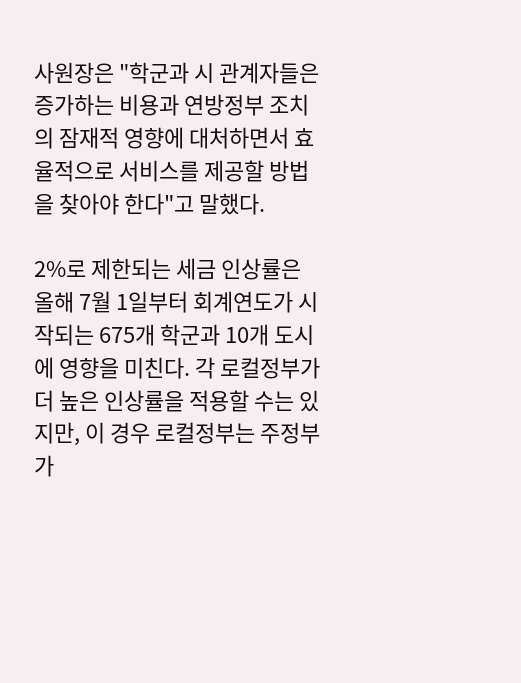사원장은 "학군과 시 관계자들은 증가하는 비용과 연방정부 조치의 잠재적 영향에 대처하면서 효율적으로 서비스를 제공할 방법을 찾아야 한다"고 말했다.

2%로 제한되는 세금 인상률은 올해 7월 1일부터 회계연도가 시작되는 675개 학군과 10개 도시에 영향을 미친다. 각 로컬정부가 더 높은 인상률을 적용할 수는 있지만, 이 경우 로컬정부는 주정부가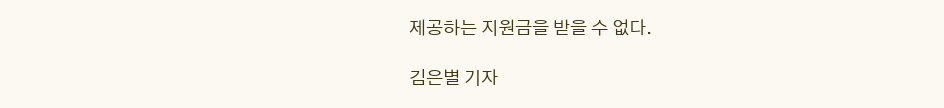제공하는 지원금을 받을 수 없다.

김은별 기자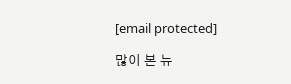[email protected]

많이 본 뉴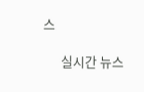스

      실시간 뉴스